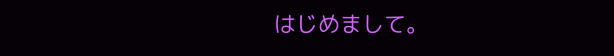はじめまして。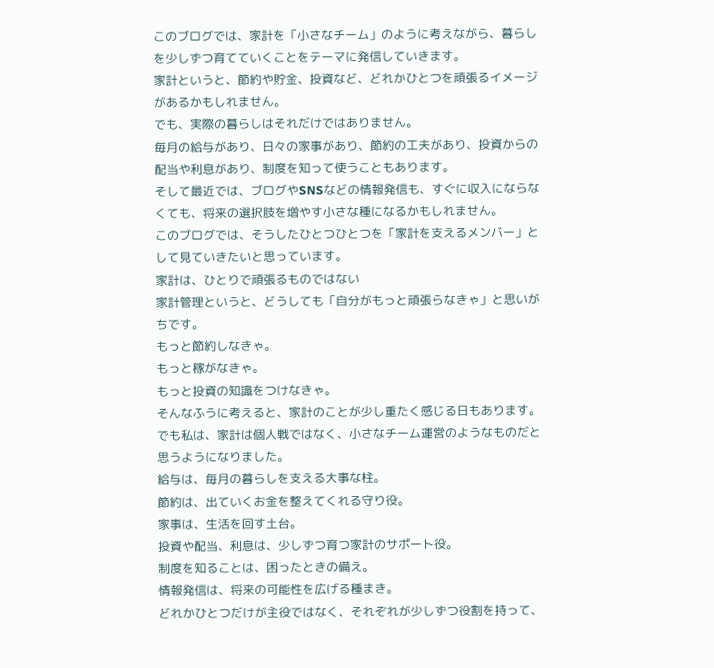このブログでは、家計を「小さなチーム」のように考えながら、暮らしを少しずつ育てていくことをテーマに発信していきます。
家計というと、節約や貯金、投資など、どれかひとつを頑張るイメージがあるかもしれません。
でも、実際の暮らしはそれだけではありません。
毎月の給与があり、日々の家事があり、節約の工夫があり、投資からの配当や利息があり、制度を知って使うこともあります。
そして最近では、ブログやSNSなどの情報発信も、すぐに収入にならなくても、将来の選択肢を増やす小さな種になるかもしれません。
このブログでは、そうしたひとつひとつを「家計を支えるメンバー」として見ていきたいと思っています。
家計は、ひとりで頑張るものではない
家計管理というと、どうしても「自分がもっと頑張らなきゃ」と思いがちです。
もっと節約しなきゃ。
もっと稼がなきゃ。
もっと投資の知識をつけなきゃ。
そんなふうに考えると、家計のことが少し重たく感じる日もあります。
でも私は、家計は個人戦ではなく、小さなチーム運営のようなものだと思うようになりました。
給与は、毎月の暮らしを支える大事な柱。
節約は、出ていくお金を整えてくれる守り役。
家事は、生活を回す土台。
投資や配当、利息は、少しずつ育つ家計のサポート役。
制度を知ることは、困ったときの備え。
情報発信は、将来の可能性を広げる種まき。
どれかひとつだけが主役ではなく、それぞれが少しずつ役割を持って、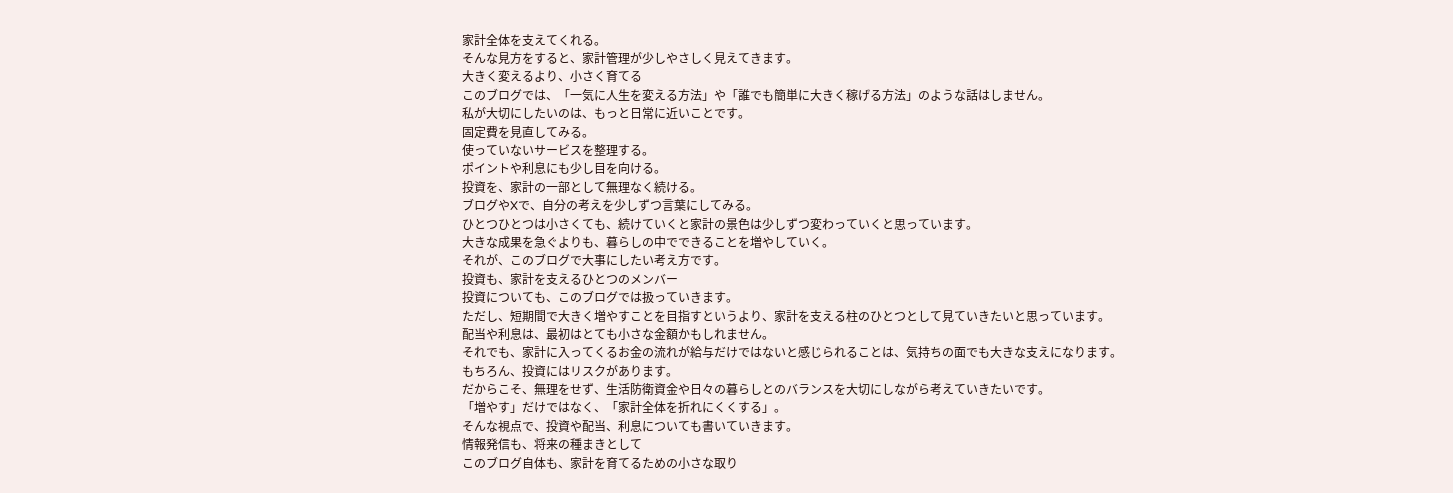家計全体を支えてくれる。
そんな見方をすると、家計管理が少しやさしく見えてきます。
大きく変えるより、小さく育てる
このブログでは、「一気に人生を変える方法」や「誰でも簡単に大きく稼げる方法」のような話はしません。
私が大切にしたいのは、もっと日常に近いことです。
固定費を見直してみる。
使っていないサービスを整理する。
ポイントや利息にも少し目を向ける。
投資を、家計の一部として無理なく続ける。
ブログやXで、自分の考えを少しずつ言葉にしてみる。
ひとつひとつは小さくても、続けていくと家計の景色は少しずつ変わっていくと思っています。
大きな成果を急ぐよりも、暮らしの中でできることを増やしていく。
それが、このブログで大事にしたい考え方です。
投資も、家計を支えるひとつのメンバー
投資についても、このブログでは扱っていきます。
ただし、短期間で大きく増やすことを目指すというより、家計を支える柱のひとつとして見ていきたいと思っています。
配当や利息は、最初はとても小さな金額かもしれません。
それでも、家計に入ってくるお金の流れが給与だけではないと感じられることは、気持ちの面でも大きな支えになります。
もちろん、投資にはリスクがあります。
だからこそ、無理をせず、生活防衛資金や日々の暮らしとのバランスを大切にしながら考えていきたいです。
「増やす」だけではなく、「家計全体を折れにくくする」。
そんな視点で、投資や配当、利息についても書いていきます。
情報発信も、将来の種まきとして
このブログ自体も、家計を育てるための小さな取り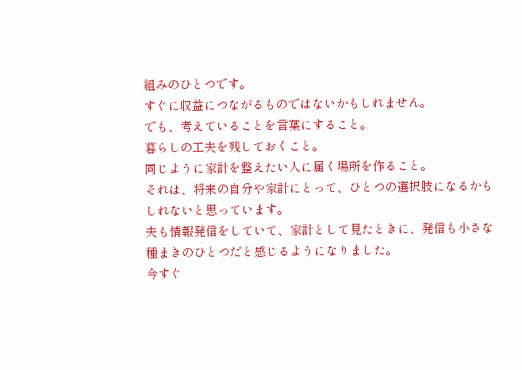組みのひとつです。
すぐに収益につながるものではないかもしれません。
でも、考えていることを言葉にすること。
暮らしの工夫を残しておくこと。
同じように家計を整えたい人に届く場所を作ること。
それは、将来の自分や家計にとって、ひとつの選択肢になるかもしれないと思っています。
夫も情報発信をしていて、家計として見たときに、発信も小さな種まきのひとつだと感じるようになりました。
今すぐ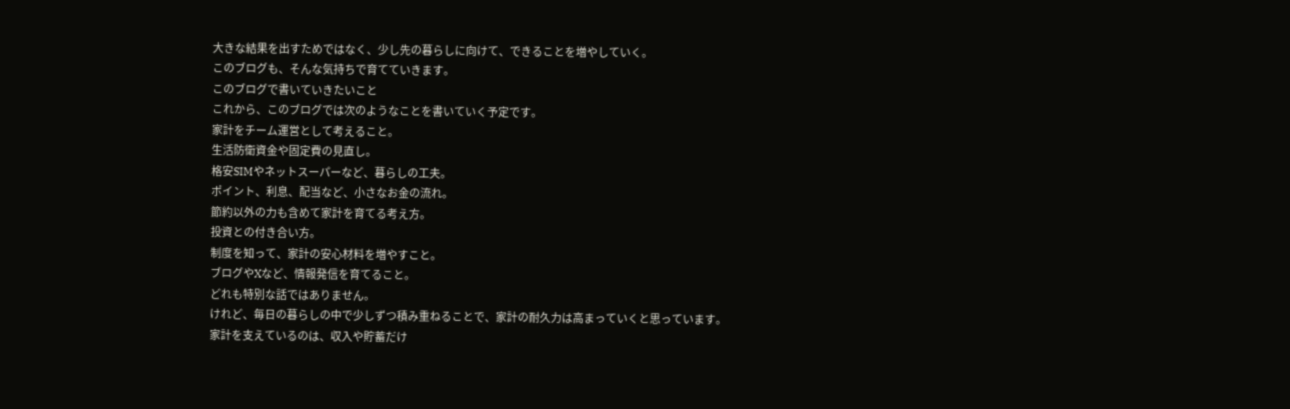大きな結果を出すためではなく、少し先の暮らしに向けて、できることを増やしていく。
このブログも、そんな気持ちで育てていきます。
このブログで書いていきたいこと
これから、このブログでは次のようなことを書いていく予定です。
家計をチーム運営として考えること。
生活防衛資金や固定費の見直し。
格安SIMやネットスーパーなど、暮らしの工夫。
ポイント、利息、配当など、小さなお金の流れ。
節約以外の力も含めて家計を育てる考え方。
投資との付き合い方。
制度を知って、家計の安心材料を増やすこと。
ブログやXなど、情報発信を育てること。
どれも特別な話ではありません。
けれど、毎日の暮らしの中で少しずつ積み重ねることで、家計の耐久力は高まっていくと思っています。
家計を支えているのは、収入や貯蓄だけ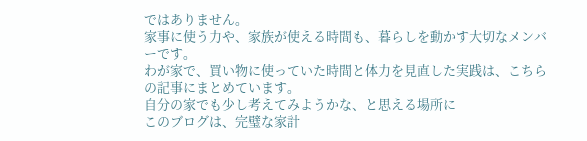ではありません。
家事に使う力や、家族が使える時間も、暮らしを動かす大切なメンバーです。
わが家で、買い物に使っていた時間と体力を見直した実践は、こちらの記事にまとめています。
自分の家でも少し考えてみようかな、と思える場所に
このブログは、完璧な家計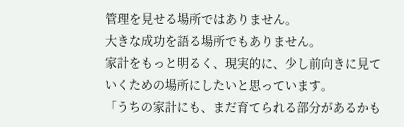管理を見せる場所ではありません。
大きな成功を語る場所でもありません。
家計をもっと明るく、現実的に、少し前向きに見ていくための場所にしたいと思っています。
「うちの家計にも、まだ育てられる部分があるかも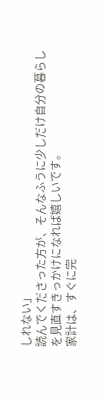しれない」
読んでくださった方が、そんなふうに少しだけ自分の暮らしを見直すきっかけになれば嬉しいです。
家計は、すぐに完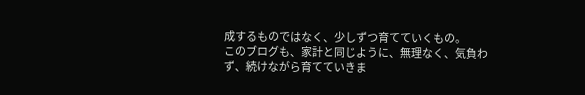成するものではなく、少しずつ育てていくもの。
このブログも、家計と同じように、無理なく、気負わず、続けながら育てていきま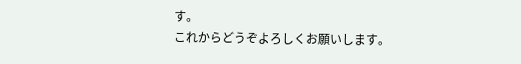す。
これからどうぞよろしくお願いします。